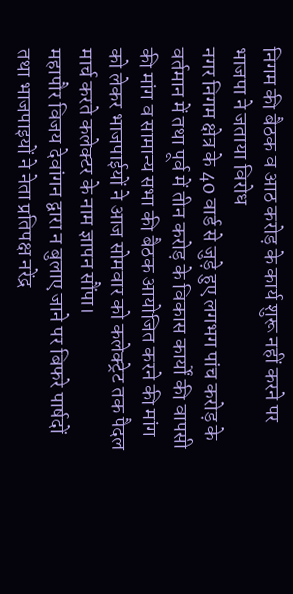निगम की बैठक व आठ करोड़ के कार्य शुरू नहीं करने पर भाजपा ने जताया विरोध
नगर निगम क्षेत्र के 40 वार्ड से जुड़े हुए लगभग पांच करोड़ के वर्तमान में तथा पूर्व में तीन करोड़ के विकास कार्यों की वापसी की मांग व सामान्य सभा की बैठक आयोजित करने की मांग को लेकर भाजपाईयों ने आज सोमवार को कलेक्ट्रेट तक पैदल मार्च करते कलेक्टर के नाम ज्ञापन सौंपा।
महापौर विजय देवांगन द्वारा न बुलाए जाने पर बिफरे पार्षदों तथा भाजपाइयों ने नेता प्रतिपक्ष नरेंद्र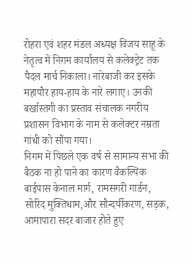रोहरा एवं शहर मंडल अध्यक्ष विजय साहू के नेतृत्व में निगम कार्यालय से कलेक्ट्रेट तक पैदल मार्च निकाला। नारेबाजी कर इसके महापौर हाय-हाय के नारे लगाए। उनकी बर्खास्तगी का प्रस्ताव संचालक नगरीय प्रशासन विभाग के नाम से कलेक्टर नम्रता गांधी को सौंपा गया।
निगम में पिछले एक वर्ष से सामान्य सभा की बैठक ना हो पाने का कारण वैकल्पिक बाईपास केनाल मार्ग, रामसगरी गार्डन, सोरिद मुक्तिधाम,और सौन्दर्यीकरण, सड़क, आमापारा सदर बाजार होते हुए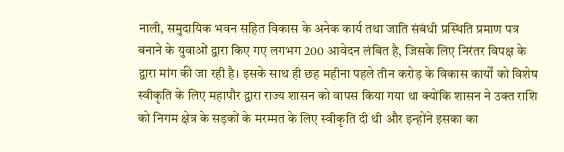नाली, समुदायिक भवन सहित विकास के अनेक कार्य तथा जाति संबंधी प्रस्थिति प्रमाण पत्र बनाने के युवाओं द्वारा किए गए लगभग 200 आवेदन लंबित है, जिसके लिए निरंतर विपक्ष के द्वारा मांग की जा रही है। इसके साथ ही छह महीना पहले तीन करोड़ के विकास कार्यों को विशेष स्वीकृति के लिए महापौर द्वारा राज्य शासन को वापस किया गया था क्योंकि शासन ने उक्त राशि को निगम क्षेत्र के सड़कों के मरम्मत के लिए स्वीकृति दी थी और इन्होंने इसका का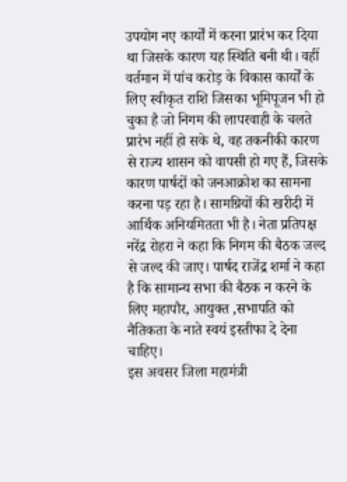उपयोग नए कार्यों में करना प्रारंभ कर दिया था जिसके कारण यह स्थिति बनी थी। वहीं वर्तमान में पांच करोड़ के विकास कार्यों के लिए स्वीकृत राशि जिसका भूमिपूजन भी हो चुका है जो निगम की लापरवाही के चलते प्रारंभ नहीं हो सके थे, वह तकनीकी कारण से राज्य शासन को वापसी हो गए हैं, जिसके कारण पार्षदों को जनआक्रोश का सामना करना पड़ रहा है। सामग्रियों की खरीदी में आर्थिक अनियमितता भी है। नेता प्रतिपक्ष नरेंद्र रोहरा ने कहा कि निगम की बैठक जल्द से जल्द की जाए। पार्षद राजेंद्र शर्मा ने कहा है कि सामान्य सभा की बैठक न करने के लिए महापौर, आयुक्त ,सभापति को नैतिकता के नाते स्वयं इस्तीफा दे देना चाहिए।
इस अवसर जिला महामंत्री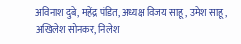अविनाश दुबे, महेंद्र पंडित, अध्यक्ष विजय साहू, उमेश साहू, अखिलेश सोनकर, निलेश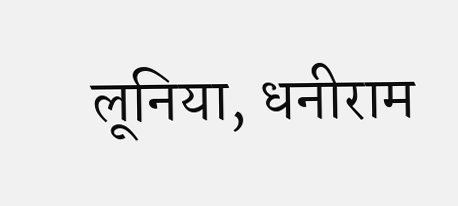लूनिया, धनीराम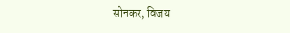सोनकर, विजय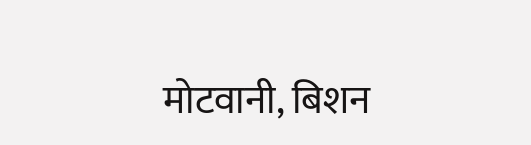मोटवानी, बिशन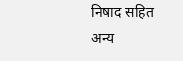निषाद सहित अन्य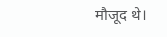मौजूद थे।